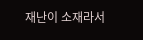재난이 소재라서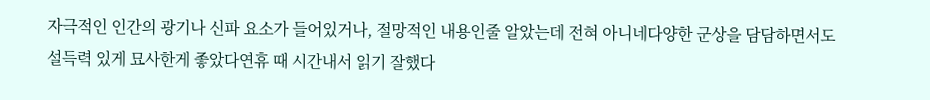자극적인 인간의 광기나 신파 요소가 들어있거나, 절망적인 내용인줄 알았는데 전혀 아니네다양한 군상을 담담하면서도 설득력 있게 묘사한게 좋았다연휴 때 시간내서 읽기 잘했다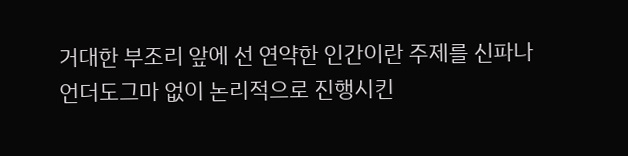거대한 부조리 앞에 선 연약한 인간이란 주제를 신파나 언더도그마 없이 논리적으로 진행시킨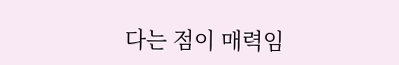다는 점이 매력임